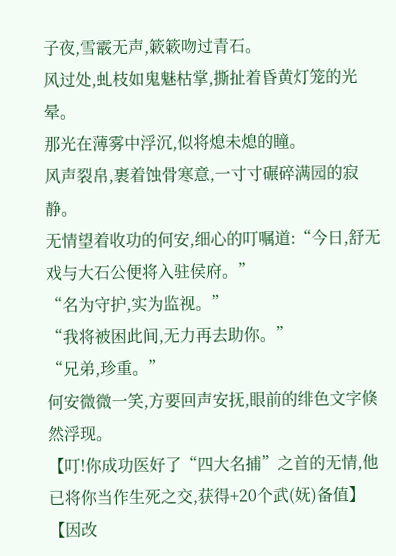子夜,雪霰无声,簌簌吻过青石。
风过处,虬枝如鬼魅枯掌,撕扯着昏黄灯笼的光晕。
那光在薄雾中浮沉,似将熄未熄的瞳。
风声裂帛,裹着蚀骨寒意,一寸寸碾碎满园的寂静。
无情望着收功的何安,细心的叮嘱道:“今日,舒无戏与大石公便将入驻侯府。”
“名为守护,实为监视。”
“我将被困此间,无力再去助你。”
“兄弟,珍重。”
何安微微一笑,方要回声安抚,眼前的绯色文字倏然浮现。
【叮!你成功医好了“四大名捕”之首的无情,他已将你当作生死之交,获得+20个武(妩)备值】
【因改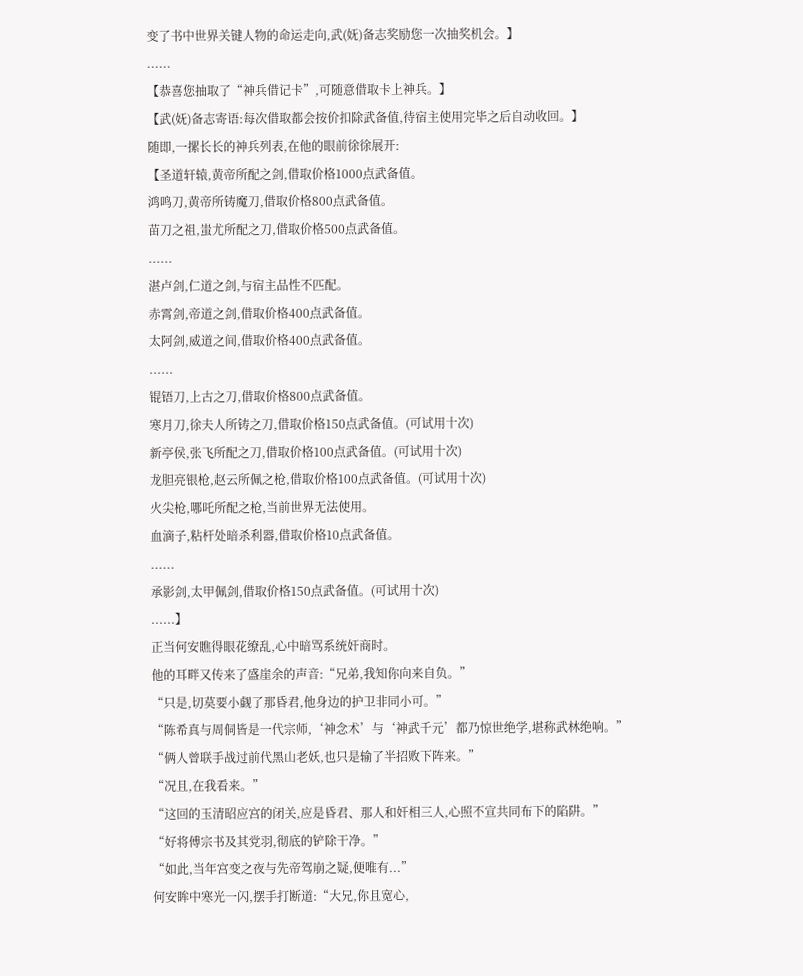变了书中世界关键人物的命运走向,武(妩)备志奖励您一次抽奖机会。】
......
【恭喜您抽取了“神兵借记卡”,可随意借取卡上神兵。】
【武(妩)备志寄语:每次借取都会按价扣除武备值,待宿主使用完毕之后自动收回。】
随即,一摞长长的神兵列表,在他的眼前徐徐展开:
【圣道轩辕,黄帝所配之剑,借取价格1000点武备值。
鸿鸣刀,黄帝所铸魔刀,借取价格800点武备值。
苗刀之祖,蚩尤所配之刀,借取价格500点武备值。
......
湛卢剑,仁道之剑,与宿主品性不匹配。
赤霄剑,帝道之剑,借取价格400点武备值。
太阿剑,威道之间,借取价格400点武备值。
......
锟铻刀,上古之刀,借取价格800点武备值。
寒月刀,徐夫人所铸之刀,借取价格150点武备值。(可试用十次)
新亭侯,张飞所配之刀,借取价格100点武备值。(可试用十次)
龙胆亮银枪,赵云所佩之枪,借取价格100点武备值。(可试用十次)
火尖枪,哪吒所配之枪,当前世界无法使用。
血滴子,粘杆处暗杀利器,借取价格10点武备值。
......
承影剑,太甲佩剑,借取价格150点武备值。(可试用十次)
......】
正当何安瞧得眼花缭乱,心中暗骂系统奸商时。
他的耳畔又传来了盛崖余的声音:“兄弟,我知你向来自负。”
“只是,切莫要小觑了那昏君,他身边的护卫非同小可。”
“陈希真与周侗皆是一代宗师,‘神念术’与‘神武千元’都乃惊世绝学,堪称武林绝响。”
“俩人曾联手战过前代黑山老妖,也只是输了半招败下阵来。”
“况且,在我看来。”
“这回的玉清昭应宫的闭关,应是昏君、那人和奸相三人,心照不宣共同布下的陷阱。”
“好将傅宗书及其党羽,彻底的铲除干净。”
“如此,当年宫变之夜与先帝驾崩之疑,便唯有...”
何安眸中寒光一闪,摆手打断道:“大兄,你且宽心,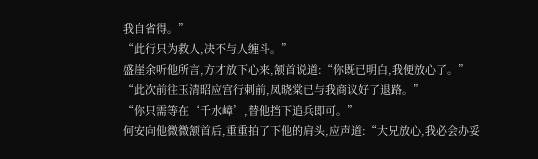我自省得。”
“此行只为救人,决不与人缠斗。”
盛崖余听他所言,方才放下心来,颔首说道:“你既已明白,我便放心了。”
“此次前往玉清昭应宫行刺前,凤晓棠已与我商议好了退路。”
“你只需等在‘千水嶂’,替他挡下追兵即可。”
何安向他微微颔首后,重重拍了下他的肩头,应声道:“大兄放心,我必会办妥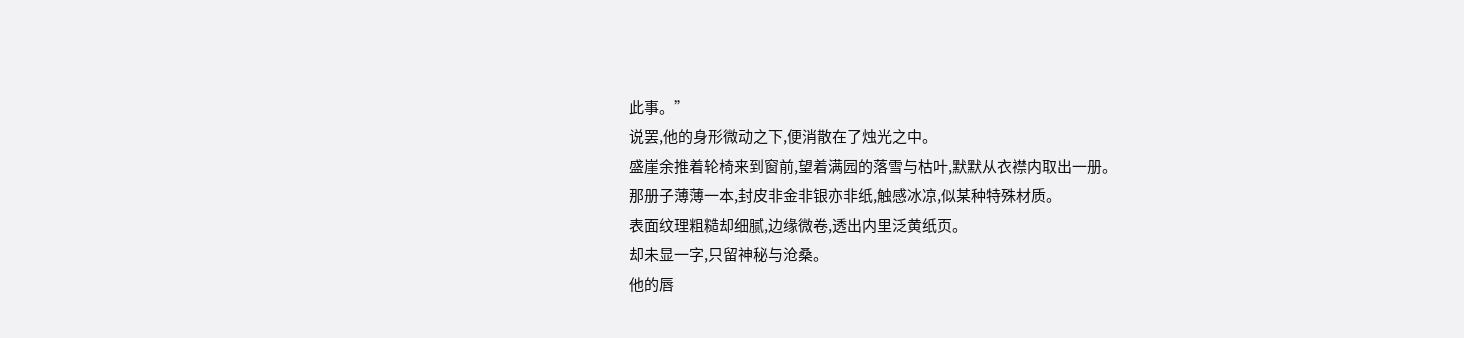此事。”
说罢,他的身形微动之下,便消散在了烛光之中。
盛崖余推着轮椅来到窗前,望着满园的落雪与枯叶,默默从衣襟内取出一册。
那册子薄薄一本,封皮非金非银亦非纸,触感冰凉,似某种特殊材质。
表面纹理粗糙却细腻,边缘微卷,透出内里泛黄纸页。
却未显一字,只留神秘与沧桑。
他的唇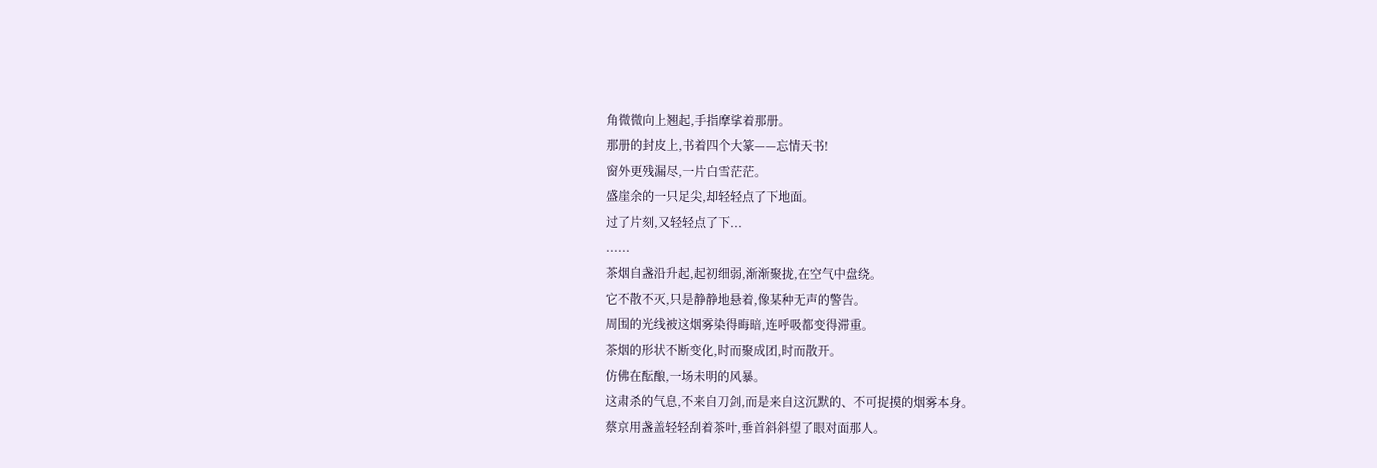角微微向上翘起,手指摩挲着那册。
那册的封皮上,书着四个大篆——忘情天书!
窗外更残漏尽,一片白雪茫茫。
盛崖余的一只足尖,却轻轻点了下地面。
过了片刻,又轻轻点了下...
......
茶烟自盏沿升起,起初细弱,渐渐聚拢,在空气中盘绕。
它不散不灭,只是静静地悬着,像某种无声的警告。
周围的光线被这烟雾染得晦暗,连呼吸都变得滞重。
茶烟的形状不断变化,时而聚成团,时而散开。
仿佛在酝酿,一场未明的风暴。
这肃杀的气息,不来自刀剑,而是来自这沉默的、不可捉摸的烟雾本身。
蔡京用盏盖轻轻刮着茶叶,垂首斜斜望了眼对面那人。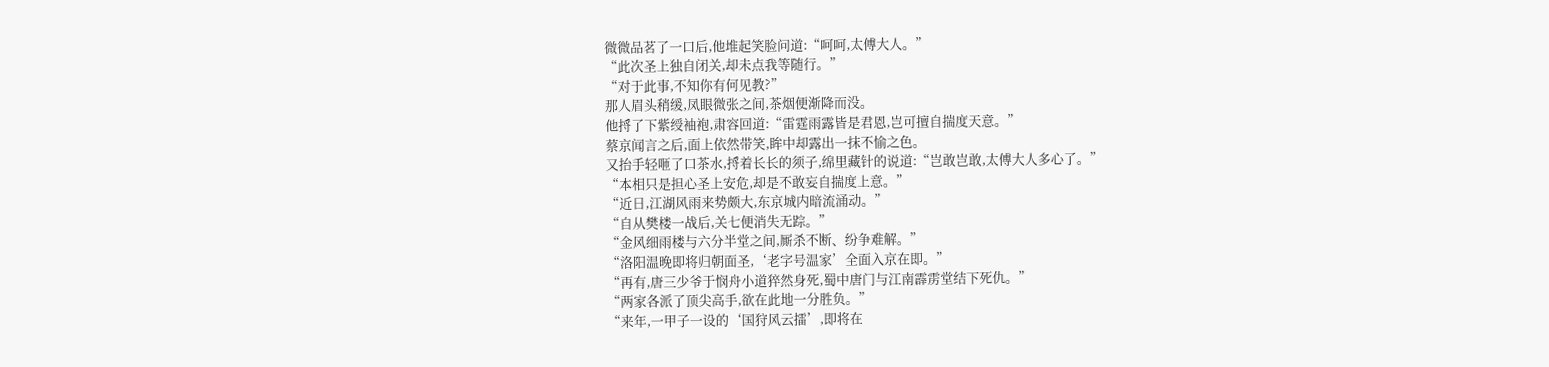微微品茗了一口后,他堆起笑脸问道:“呵呵,太傅大人。”
“此次圣上独自闭关,却未点我等随行。”
“对于此事,不知你有何见教?”
那人眉头稍缓,凤眼微张之间,茶烟便渐降而没。
他捋了下紫绶袖袍,肃容回道:“雷霆雨露皆是君恩,岂可擅自揣度天意。”
蔡京闻言之后,面上依然带笑,眸中却露出一抹不愉之色。
又抬手轻咂了口茶水,捋着长长的须子,绵里藏针的说道:“岂敢岂敢,太傅大人多心了。”
“本相只是担心圣上安危,却是不敢妄自揣度上意。”
“近日,江湖风雨来势颇大,东京城内暗流涌动。”
“自从樊楼一战后,关七便消失无踪。”
“金风细雨楼与六分半堂之间,厮杀不断、纷争难解。”
“洛阳温晚即将归朝面圣,‘老字号温家’全面入京在即。”
“再有,唐三少爷于悯舟小道猝然身死,蜀中唐门与江南霹雳堂结下死仇。”
“两家各派了顶尖高手,欲在此地一分胜负。”
“来年,一甲子一设的‘国狩风云擂’,即将在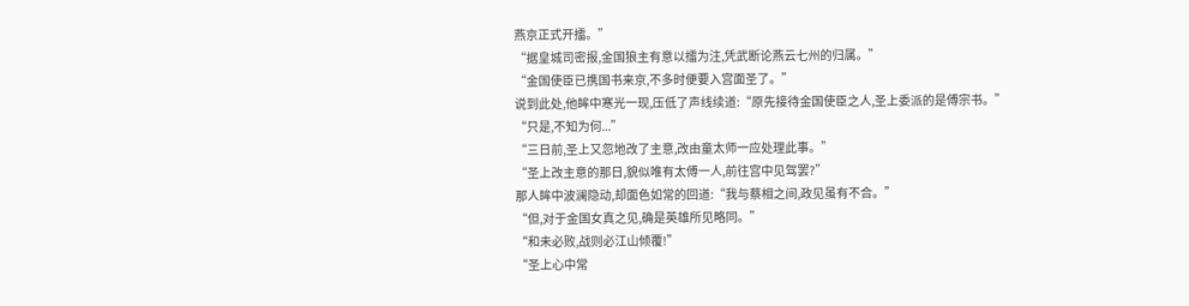燕京正式开擂。”
“据皇城司密报,金国狼主有意以擂为注,凭武断论燕云七州的归属。”
“金国使臣已携国书来京,不多时便要入宫面圣了。”
说到此处,他眸中寒光一现,压低了声线续道:“原先接待金国使臣之人,圣上委派的是傅宗书。”
“只是,不知为何...”
“三日前,圣上又忽地改了主意,改由童太师一应处理此事。”
“圣上改主意的那日,貌似唯有太傅一人,前往宫中见驾罢?”
那人眸中波澜隐动,却面色如常的回道:“我与蔡相之间,政见虽有不合。”
“但,对于金国女真之见,确是英雄所见略同。”
“和未必败,战则必江山倾覆!”
“圣上心中常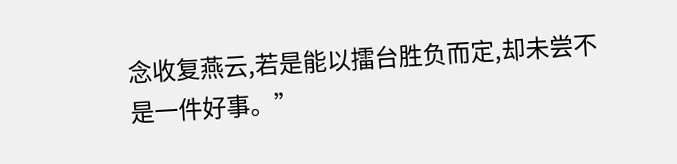念收复燕云,若是能以擂台胜负而定,却未尝不是一件好事。”